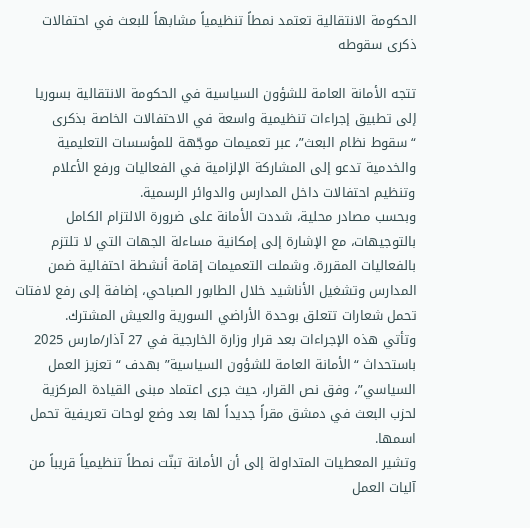الحكومة الانتقالية تعتمد نمطاً تنظيمياً مشابهاً للبعث في احتفالات ذكرى سقوطه

تتجه الأمانة العامة للشؤون السياسية في الحكومة الانتقالية بسوريا إلى تطبيق إجراءات تنظيمية واسعة في الاحتفالات الخاصة بذكرى “سقوط نظام البعث”، عبر تعميمات موجّهة للمؤسسات التعليمية والخدمية تدعو إلى المشاركة الإلزامية في الفعاليات ورفع الأعلام وتنظيم احتفالات داخل المدارس والدوائر الرسمية.
وبحسب مصادر محلية، شددت الأمانة على ضرورة الالتزام الكامل بالتوجيهات، مع الإشارة إلى إمكانية مساءلة الجهات التي لا تلتزم بالفعاليات المقررة. وشملت التعميمات إقامة أنشطة احتفالية ضمن المدارس وتشغيل الأناشيد خلال الطابور الصباحي، إضافة إلى رفع لافتات تحمل شعارات تتعلق بوحدة الأراضي السورية والعيش المشترك.
وتأتي هذه الإجراءات بعد قرار وزارة الخارجية في 27 آذار/مارس 2025 باستحداث “الأمانة العامة للشؤون السياسية” بهدف “تعزيز العمل السياسي”، وفق نص القرار، حيث جرى اعتماد مبنى القيادة المركزية لحزب البعث في دمشق مقراً جديداً لها بعد وضع لوحات تعريفية تحمل اسمها.
وتشير المعطيات المتداولة إلى أن الأمانة تبنّت نمطاً تنظيمياً قريباً من آليات العمل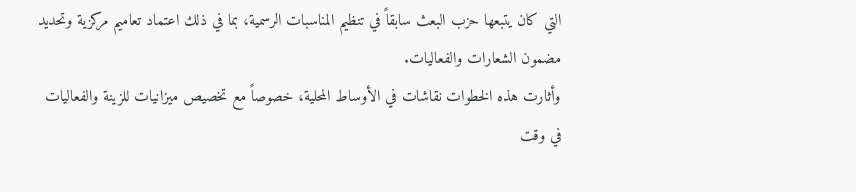التي كان يتبعها حزب البعث سابقاً في تنظيم المناسبات الرسمية، بما في ذلك اعتماد تعاميم مركزية وتحديد مضمون الشعارات والفعاليات.
وأثارت هذه الخطوات نقاشات في الأوساط المحلية، خصوصاً مع تخصيص ميزانيات للزينة والفعاليات في وقت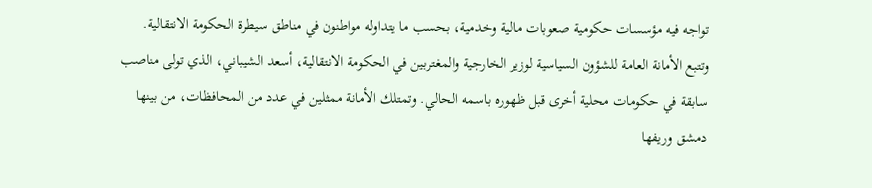تواجه فيه مؤسسات حكومية صعوبات مالية وخدمية، بحسب ما يتداوله مواطنون في مناطق سيطرة الحكومة الانتقالية.
وتتبع الأمانة العامة للشؤون السياسية لوزير الخارجية والمغتربين في الحكومة الانتقالية، أسعد الشيباني، الذي تولى مناصب سابقة في حكومات محلية أخرى قبل ظهوره باسمه الحالي. وتمتلك الأمانة ممثلين في عدد من المحافظات، من بينها دمشق وريفها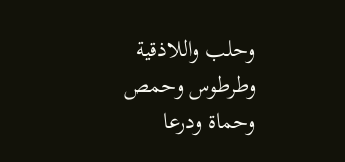وحلب واللاذقية وطرطوس وحمص وحماة ودرعا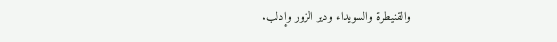والقنيطرة والسويداء ودير الزور وإدلب.